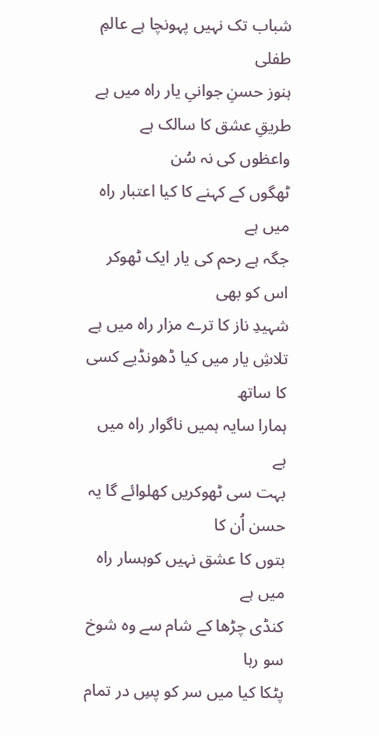شباب تک نہیں پہونچا ہے عالمِ طفلی
ہنوز حسنِ جوانیِ یار راہ میں ہے
طریقِ عشق کا سالک ہے واعظوں کی نہ سُن
ٹھگوں کے کہنے کا کیا اعتبار راہ میں ہے
جگہ ہے رحم کی یار ایک ٹھوکر اس کو بھی
شہیدِ ناز کا ترے مزار راہ میں ہے
تلاشِ یار میں کیا ڈھونڈیے کسی کا ساتھ
ہمارا سایہ ہمیں ناگوار راہ میں ہے
بہت سی ٹھوکریں کھلوائے گا یہ حسن اُن کا
بتوں کا عشق نہیں کوہسار راہ میں ہے
کنڈی چڑھا کے شام سے وہ شوخ سو رہا
پٹکا کیا میں سر کو پسِ در تمام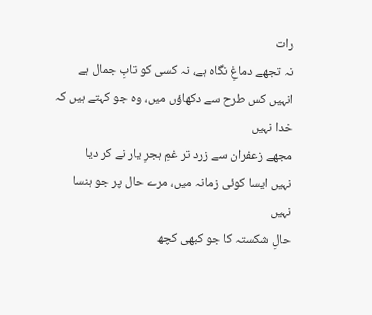رات
نہ تجھے دماغِ نگاہ ہے، نہ کسی کو تابِ جمال ہے
انہیں کس طرح سے دکھاؤں میں، وہ جو کہتے ہیں کہ خدا نہیں
مجھے زعفران سے زرد تر غمِ ہجرِ یار نے کر دیا
نہیں ایسا کوئی زمانہ میں، مرے حال پر جو ہنسا نہیں
حالِ شکستہ کا جو کبھی کچھ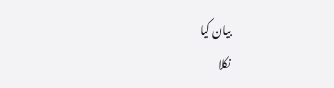بیان کیا
نکلا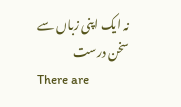نہ ایک اپنی زباں سے سخن درست
There are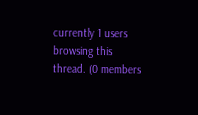currently 1 users browsing this thread. (0 members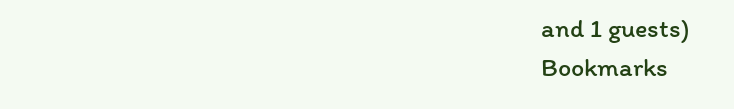and 1 guests)
Bookmarks